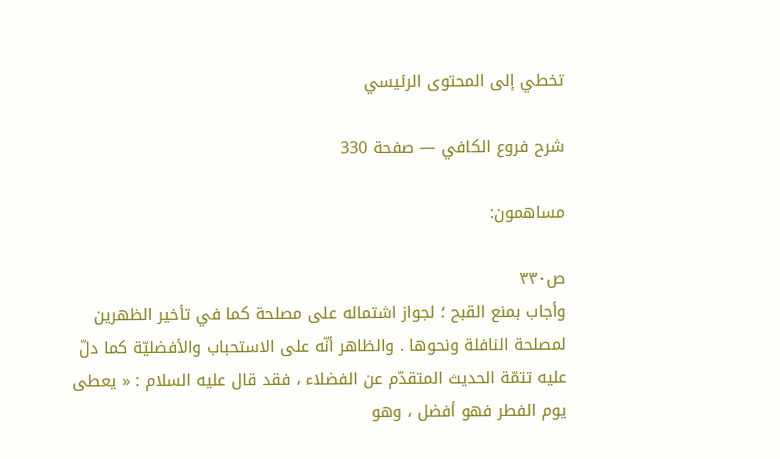تخطي إلى المحتوى الرئيسي

شرح فروع الكافي — صفحة 330

مساهمون:

ص٣٣٠
وأجاب بمنع القبح ؛ لجواز اشتماله على مصلحة كما في تأخير الظهرين لمصلحة النافلة ونحوها . والظاهر أنّه على الاستحباب والأفضليّة كما دلّ عليه تتمّة الحديث المتقدّم عن الفضلاء ، فقد قال عليه السلام : « يعطى يوم الفطر فهو أفضل ، وهو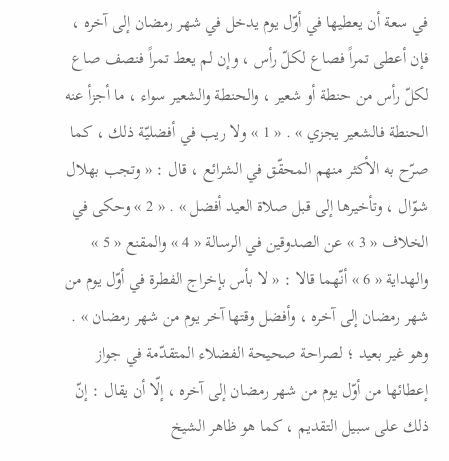في سعة أن يعطيها في أوّل يوم يدخل في شهر رمضان إلى آخره ، فإن أعطى تمراً فصاع لكلّ رأس ، وإن لم يعط تمراً فنصف صاع لكلّ رأس من حنطة أو شعير ، والحنطة والشعير سواء ، ما أجزأ عنه الحنطة فالشعير يجزي » . « 1 » ولا ريب في أفضليّة ذلك ، كما صرّح به الأكثر منهم المحقّق في الشرائع ، قال : « وتجب بهلال شوّال ، وتأخيرها إلى قبل صلاة العيد أفضل » . « 2 » وحكى في الخلاف « 3 » عن الصدوقين في الرسالة « 4 » والمقنع « 5 » والهداية « 6 » أنّهما قالا : « لا بأس بإخراج الفطرة في أوّل يوم من شهر رمضان إلى آخره ، وأفضل وقتها آخر يوم من شهر رمضان » . وهو غير بعيد ؛ لصراحة صحيحة الفضلاء المتقدّمة في جواز إعطائها من أوّل يوم من شهر رمضان إلى آخره ، إلّا أن يقال : إنّ ذلك على سبيل التقديم ، كما هو ظاهر الشيخ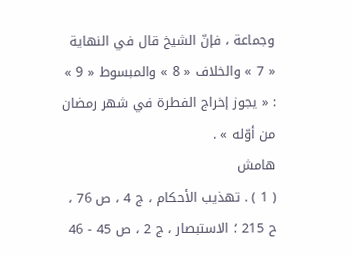وجماعة ، فإنّ الشيخ قال في النهاية « 7 » والخلاف « 8 » والمبسوط « 9 » : « يجوز إخراج الفطرة في شهر رمضان من أوّله » .
هامش
( 1 ) . تهذيب الأحكام ، ج 4 ، ص 76 ، ح 215 ؛ الاستبصار ، ج 2 ، ص 45 - 46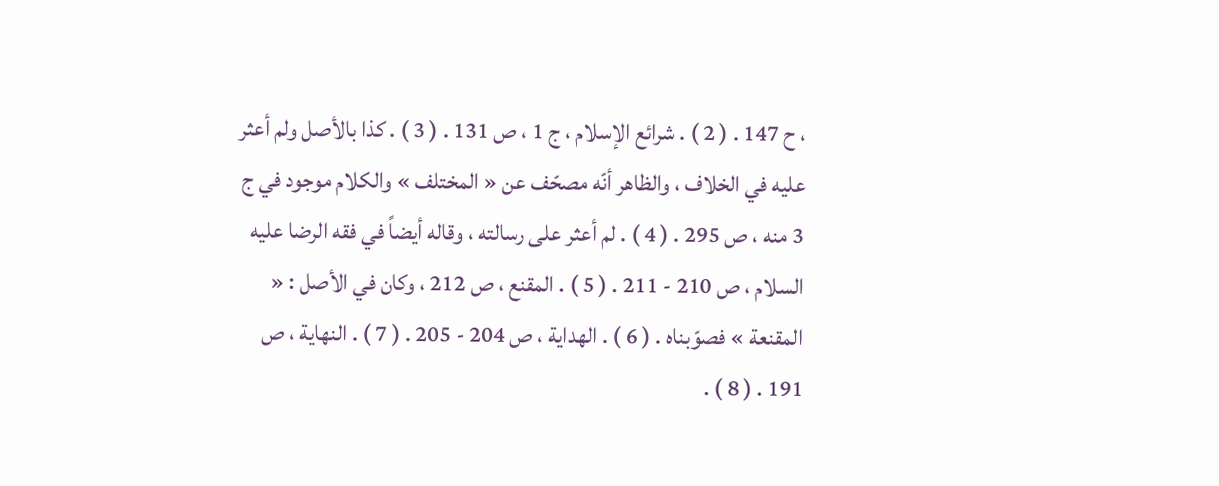، ح 147 . ( 2 ) . شرائع الإسلام ، ج 1 ، ص 131 . ( 3 ) . كذا بالأصل ولم أعثر عليه في الخلاف ، والظاهر أنّه مصحّف عن « المختلف » والكلام موجود في ج 3 منه ، ص 295 . ( 4 ) . لم أعثر على رسالته ، وقاله أيضاً في فقه الرضا عليه السلام ، ص 210 - 211 . ( 5 ) . المقنع ، ص 212 ، وكان في الأصل : « المقنعة » فصوّبناه . ( 6 ) . الهداية ، ص 204 - 205 . ( 7 ) . النهاية ، ص 191 . ( 8 ) .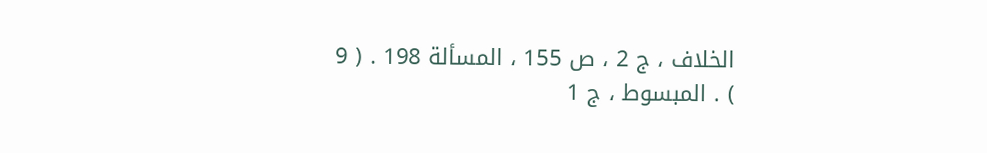الخلاف ، ج 2 ، ص 155 ، المسألة 198 . ( 9 ) . المبسوط ، ج 1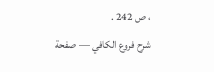، ص 242 .
شرح فروع الكافي — صفحة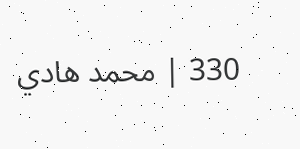330 | محمد هادي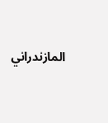المازندراني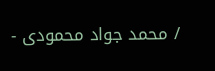/ محمد جواد محمودى -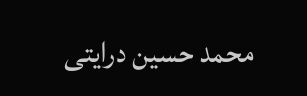محمد حسين درايتى